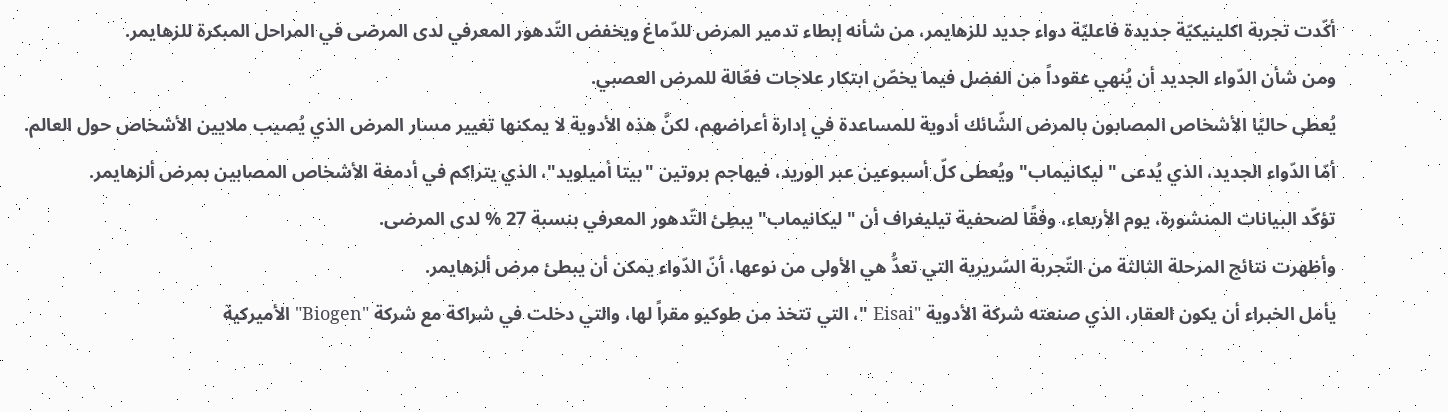أكّدت تجربة اكلينيكيّة جديدة فاعليّة دواء جديد للزهايمر، من شأنه إبطاء تدمير المرض للدّماغ ويخفض التّدهور المعرفي لدى المرضى في المراحل المبكرة للزهايمر.
ومن شأن الدّواء الجديد أن يُنهي عقوداً من الفضل فيما يخصّ ابتكار علاجات فعّالة للمرض العصبي.
يُعطى حاليًا الأشخاص المصابون بالمرض الشّائك أدوية للمساعدة في إدارة أعراضهم، لكنَّ هذه الأدوية لا يمكنها تغيير مسار المرض الذي يُصيب ملايين الأشخاص حول العالم.
أمّا الدّواء الجديد، الذي يُدعى "ليكانيماب" ويُعطى كلّ أسبوعين عبر الوريد، فيهاجم بروتين "بيتا أميلويد"، الذي يتراكم في أدمغة الأشخاص المصابين بمرض ألزهايمر.
تؤكّد البيانات المنشورة، يوم الأربعاء، وفقًا لصحفية تيليغراف أن "ليكانيماب" يبطِئ التّدهور المعرفي بنسبة 27 % لدى المرضى.
وأظهرت نتائج المرحلة الثالثة من التّجربة السّريرية التي تعدُّ هي الأولى من نوعها، أنّ الدّواء يمكن أن يبطئ مرض ألزهايمر.
يأمل الخبراء أن يكون العقار، الذي صنعته شركة الأدوية "Eisai "، التي تتخذ من طوكيو مقراً لها، والتي دخلت في شراكة مع شركة "Biogen" الأميركية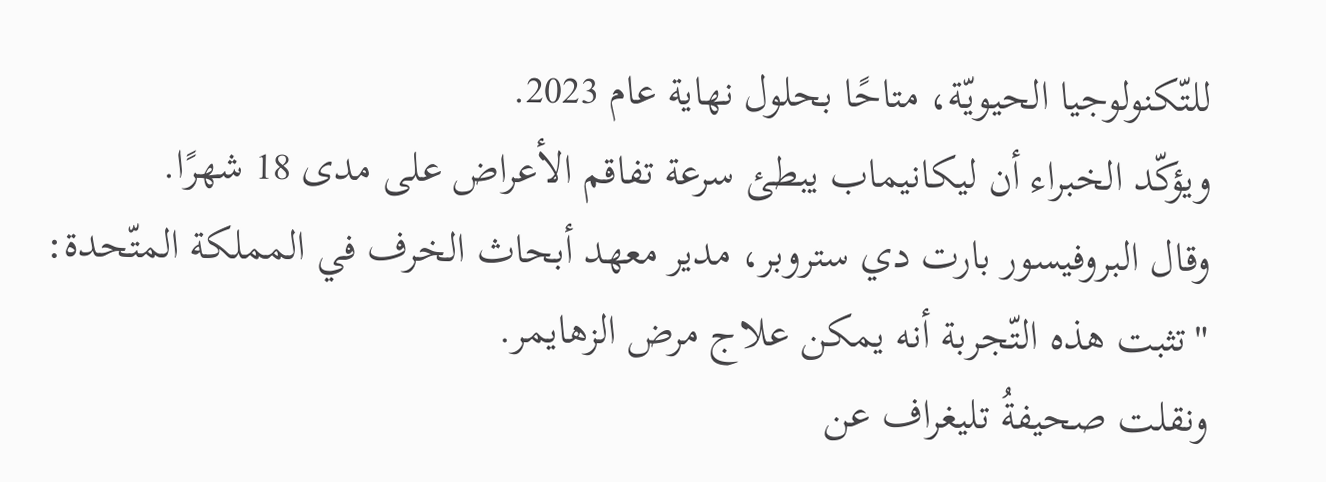للتّكنولوجيا الحيويّة، متاحًا بحلول نهاية عام 2023.
ويؤكّد الخبراء أن ليكانيماب يبطئ سرعة تفاقم الأعراض على مدى 18 شهرًا.
وقال البروفيسور بارت دي ستروبر، مدير معهد أبحاث الخرف في المملكة المتّحدة: "تثبت هذه التّجربة أنه يمكن علاج مرض الزهايمر.
ونقلت صحيفةُ تليغراف عن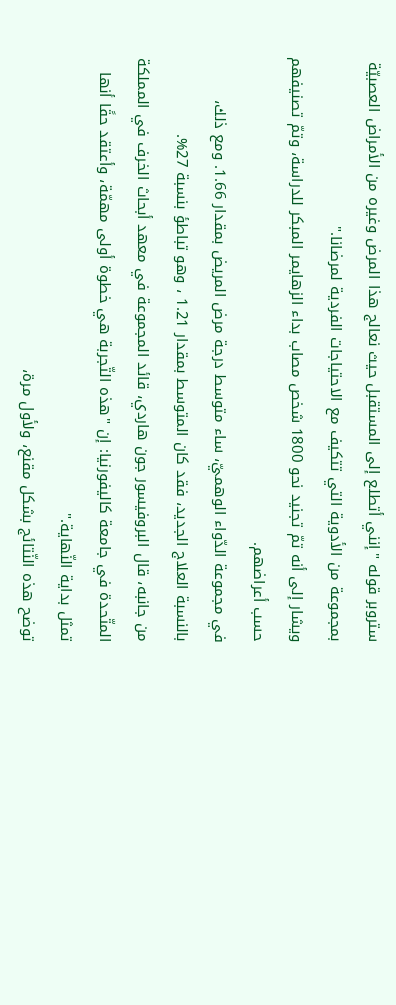ستروبر قوله "إنني أتطلع إلى المستقبل حيث نعالج هذا المرض وغيره من الأمراض العصبيّة بمجموعة من الأدوية التي تتكيف مع الاحتياجات الفردية لمرضانا."
ويشار إلى أنه تمّ تجنيد نحو 1800 شخص مصاب بداء الزهايمر المبكر للدراسة، وتمّ تصنيفهم حسب أعراضهم.
في مجموعة الدّواء الوهميّ، ساء متوسط درجة مرض المريض بمقدار 1.66. ومع ذلك، بالنسبة العلاج الجديد، فقد كان المتوسط بمقدار 1.21 ، وهو تباطؤ بنسبة 27%.
من جانبه، قال البروفيسور جون هاردي، قائد المجموعة في معهد أبحاث الخرف في المملكة المتّحدة في جامعة كاليفورنيا: إن "هذه التّجربة هي خطوة أولى مهمّة، وأعتقد حقًا أنها تمثل بداية النّهاية."
توضح هذه النّتائج بشكل مقنع، ولأول مرة،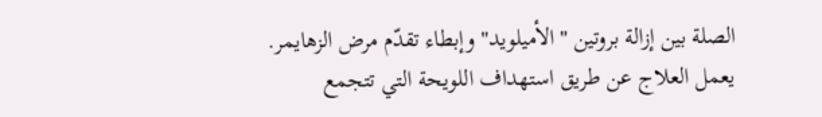الصلة بين إزالة بروتين "الأميلويد" وإبطاء تقدّم مرض الزهايمر.
يعمل العلاج عن طريق استهداف اللويحة التي تتجمع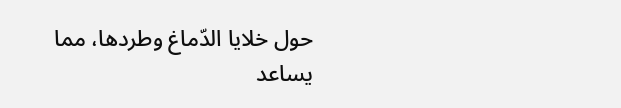حول خلايا الدّماغ وطردها، مما يساعد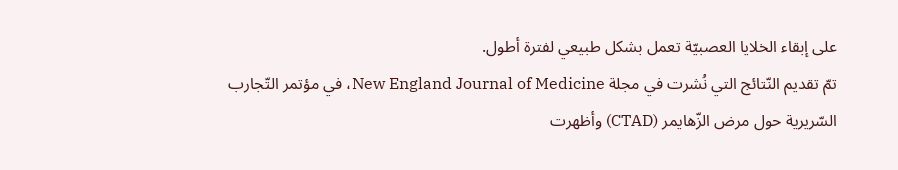على إبقاء الخلايا العصبيّة تعمل بشكل طبيعي لفترة أطول.
تمّ تقديم النّتائج التي نُشرت في مجلة New England Journal of Medicine، في مؤتمر التّجارب السّريرية حول مرض الزّهايمر (CTAD) وأظهرت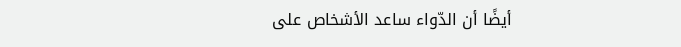أيضًا أن الدّواء ساعد الأشخاص على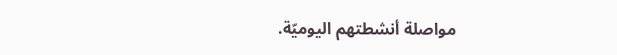مواصلة أنشطتهم اليوميّة.